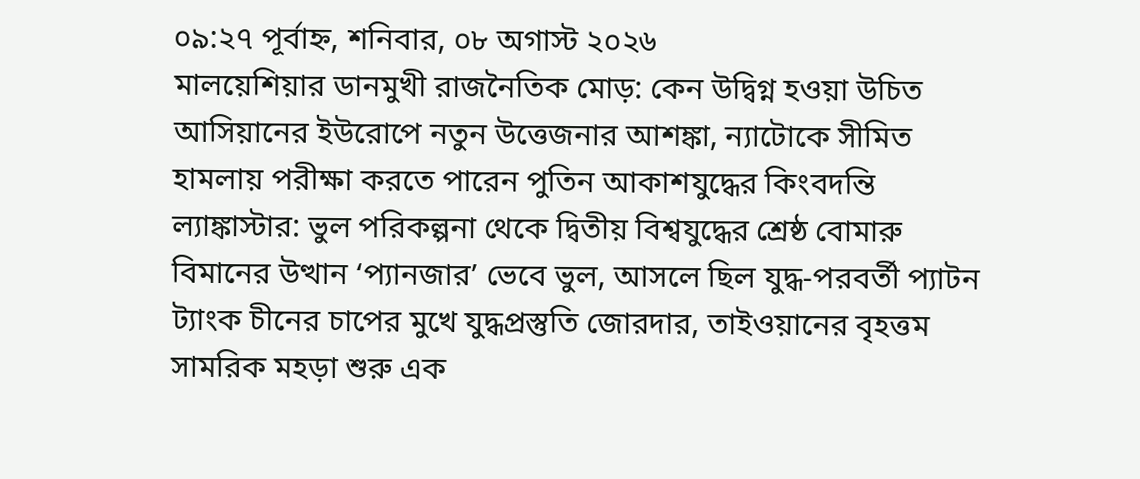০৯:২৭ পূর্বাহ্ন, শনিবার, ০৮ অগাস্ট ২০২৬
মালয়েশিয়ার ডানমুখী রাজনৈতিক মোড়: কেন উদ্বিগ্ন হওয়া উচিত আসিয়ানের ইউরোপে নতুন উত্তেজনার আশঙ্কা, ন্যাটোকে সীমিত হামলায় পরীক্ষা করতে পারেন পুতিন আকাশযুদ্ধের কিংবদন্তি ল্যাঙ্কাস্টার: ভুল পরিকল্পনা থেকে দ্বিতীয় বিশ্বযুদ্ধের শ্রেষ্ঠ বোমারু বিমানের উত্থান ‘প্যানজার’ ভেবে ভুল, আসলে ছিল যুদ্ধ-পরবর্তী প্যাটন ট্যাংক চীনের চাপের মুখে যুদ্ধপ্রস্তুতি জোরদার, তাইওয়ানের বৃহত্তম সামরিক মহড়া শুরু এক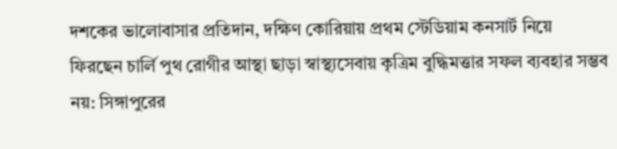দশকের ভালোবাসার প্রতিদান, দক্ষিণ কোরিয়ায় প্রথম স্টেডিয়াম কনসার্ট নিয়ে ফিরছেন চার্লি পুথ রোগীর আস্থা ছাড়া স্বাস্থ্যসেবায় কৃত্রিম বুদ্ধিমত্তার সফল ব্যবহার সম্ভব নয়: সিঙ্গাপুরের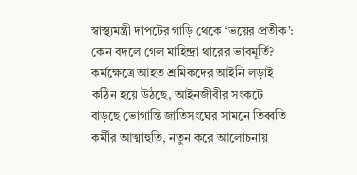স্বাস্থ্যমন্ত্রী দাপটের গাড়ি থেকে ‘ভয়ের প্রতীক’: কেন বদলে গেল মাহিন্দ্রা থারের ভাবমূর্তি? কর্মক্ষেত্রে আহত শ্রমিকদের আইনি লড়াই কঠিন হয়ে উঠছে, আইনজীবীর সংকটে বাড়ছে ভোগান্তি জাতিসংঘের সামনে তিব্বতি কর্মীর আত্মাহুতি, নতুন করে আলোচনায়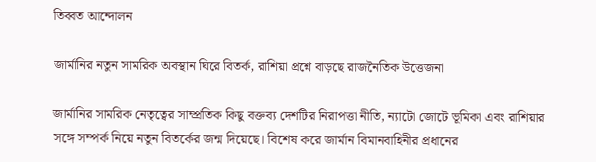তিব্বত আন্দোলন

জার্মানির নতুন সামরিক অবস্থান ঘিরে বিতর্ক, রাশিয়া প্রশ্নে বাড়ছে রাজনৈতিক উত্তেজনা

জার্মানির সামরিক নেতৃত্বের সাম্প্রতিক কিছু বক্তব্য দেশটির নিরাপত্তা নীতি, ন্যাটো জোটে ভূমিকা এবং রাশিয়ার সঙ্গে সম্পর্ক নিয়ে নতুন বিতর্কের জন্ম দিয়েছে। বিশেষ করে জার্মান বিমানবাহিনীর প্রধানের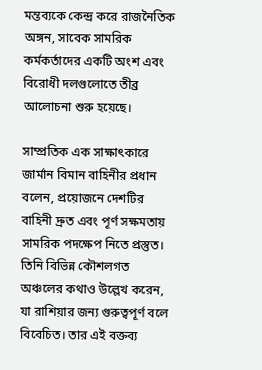মন্তব্যকে কেন্দ্র করে রাজনৈতিক অঙ্গন, সাবেক সামরিক কর্মকর্তাদের একটি অংশ এবং বিরোধী দলগুলোতে তীব্র আলোচনা শুরু হয়েছে।

সাম্প্রতিক এক সাক্ষাৎকারে জার্মান বিমান বাহিনীর প্রধান বলেন, প্রয়োজনে দেশটির বাহিনী দ্রুত এবং পূর্ণ সক্ষমতায় সামরিক পদক্ষেপ নিতে প্রস্তুত। তিনি বিভিন্ন কৌশলগত অঞ্চলের কথাও উল্লেখ করেন, যা রাশিয়ার জন্য গুরুত্বপূর্ণ বলে বিবেচিত। তার এই বক্তব্য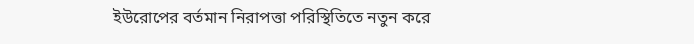ইউরোপের বর্তমান নিরাপত্তা পরিস্থিতিতে নতুন করে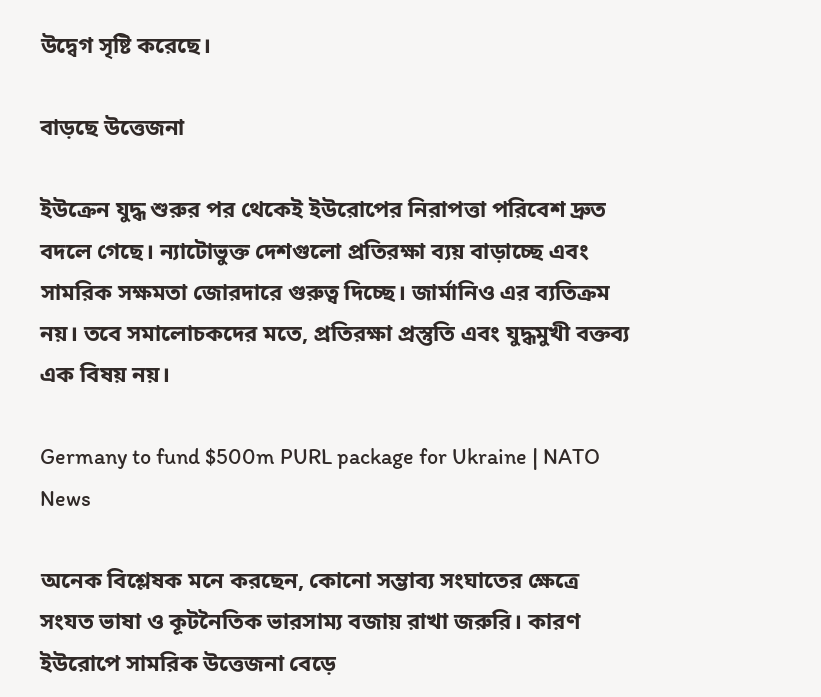উদ্বেগ সৃষ্টি করেছে।

বাড়ছে উত্তেজনা

ইউক্রেন যুদ্ধ শুরুর পর থেকেই ইউরোপের নিরাপত্তা পরিবেশ দ্রুত বদলে গেছে। ন্যাটোভুক্ত দেশগুলো প্রতিরক্ষা ব্যয় বাড়াচ্ছে এবং সামরিক সক্ষমতা জোরদারে গুরুত্ব দিচ্ছে। জার্মানিও এর ব্যতিক্রম নয়। তবে সমালোচকদের মতে, প্রতিরক্ষা প্রস্তুতি এবং যুদ্ধমুখী বক্তব্য এক বিষয় নয়।

Germany to fund $500m PURL package for Ukraine | NATO News

অনেক বিশ্লেষক মনে করছেন, কোনো সম্ভাব্য সংঘাতের ক্ষেত্রে সংযত ভাষা ও কূটনৈতিক ভারসাম্য বজায় রাখা জরুরি। কারণ ইউরোপে সামরিক উত্তেজনা বেড়ে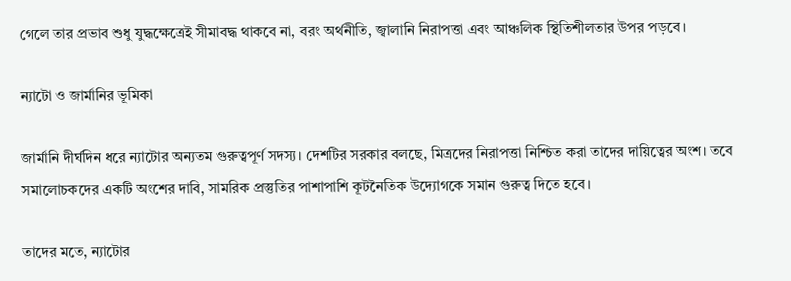গেলে তার প্রভাব শুধু যুদ্ধক্ষেত্রেই সীমাবদ্ধ থাকবে না, বরং অর্থনীতি, জ্বালানি নিরাপত্তা এবং আঞ্চলিক স্থিতিশীলতার উপর পড়বে।

ন্যাটো ও জার্মানির ভূমিকা

জার্মানি দীর্ঘদিন ধরে ন্যাটোর অন্যতম গুরুত্বপূর্ণ সদস্য। দেশটির সরকার বলছে, মিত্রদের নিরাপত্তা নিশ্চিত করা তাদের দায়িত্বের অংশ। তবে সমালোচকদের একটি অংশের দাবি, সামরিক প্রস্তুতির পাশাপাশি কূটনৈতিক উদ্যোগকে সমান গুরুত্ব দিতে হবে।

তাদের মতে, ন্যাটোর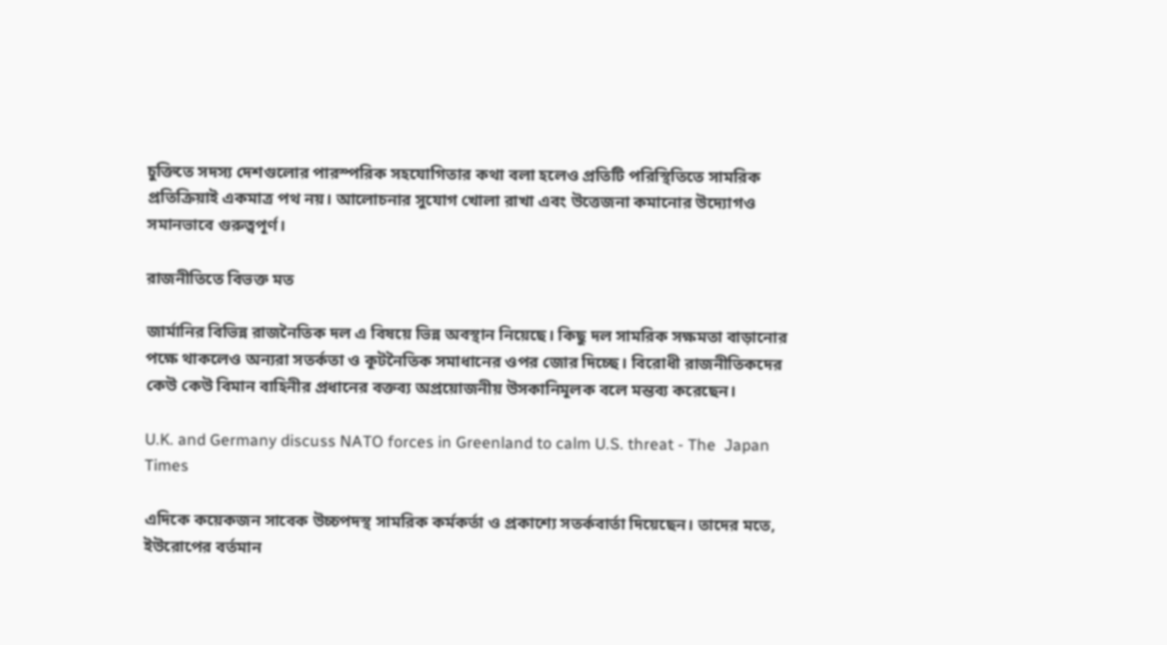চুক্তিতে সদস্য দেশগুলোর পারস্পরিক সহযোগিতার কথা বলা হলেও প্রতিটি পরিস্থিতিতে সামরিক প্রতিক্রিয়াই একমাত্র পথ নয়। আলোচনার সুযোগ খোলা রাখা এবং উত্তেজনা কমানোর উদ্যোগও সমানভাবে গুরুত্বপূর্ণ।

রাজনীতিতে বিভক্ত মত

জার্মানির বিভিন্ন রাজনৈতিক দল এ বিষয়ে ভিন্ন অবস্থান নিয়েছে। কিছু দল সামরিক সক্ষমতা বাড়ানোর পক্ষে থাকলেও অন্যরা সতর্কতা ও কূটনৈতিক সমাধানের ওপর জোর দিচ্ছে। বিরোধী রাজনীতিকদের কেউ কেউ বিমান বাহিনীর প্রধানের বক্তব্য অপ্রয়োজনীয় উসকানিমূলক বলে মন্তব্য করেছেন।

U.K. and Germany discuss NATO forces in Greenland to calm U.S. threat - The  Japan Times

এদিকে কয়েকজন সাবেক উচ্চপদস্থ সামরিক কর্মকর্তা ও প্রকাশ্যে সতর্কবার্তা দিয়েছেন। তাদের মতে, ইউরোপের বর্তমান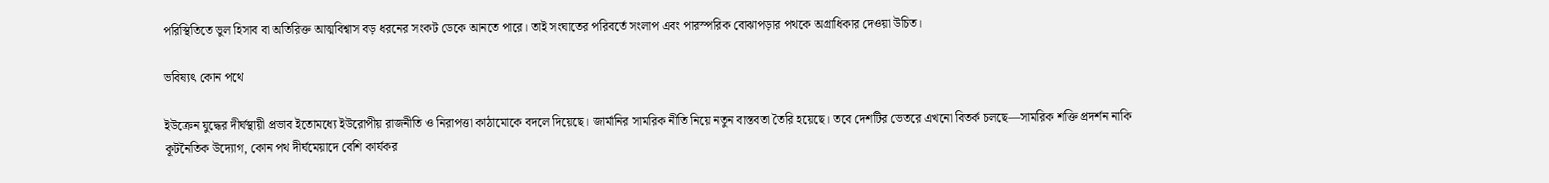পরিস্থিতিতে ভুল হিসাব বা অতিরিক্ত আত্মবিশ্বাস বড় ধরনের সংকট ডেকে আনতে পারে। তাই সংঘাতের পরিবর্তে সংলাপ এবং পারস্পরিক বোঝাপড়ার পথকে অগ্রাধিকার দেওয়া উচিত।

ভবিষ্যৎ কোন পথে

ইউক্রেন যুদ্ধের দীর্ঘস্থায়ী প্রভাব ইতোমধ্যে ইউরোপীয় রাজনীতি ও নিরাপত্তা কাঠামোকে বদলে দিয়েছে। জার্মানির সামরিক নীতি নিয়ে নতুন বাস্তবতা তৈরি হয়েছে। তবে দেশটির ভেতরে এখনো বিতর্ক চলছে—সামরিক শক্তি প্রদর্শন নাকি কূটনৈতিক উদ্যোগ, কোন পথ দীর্ঘমেয়াদে বেশি কার্যকর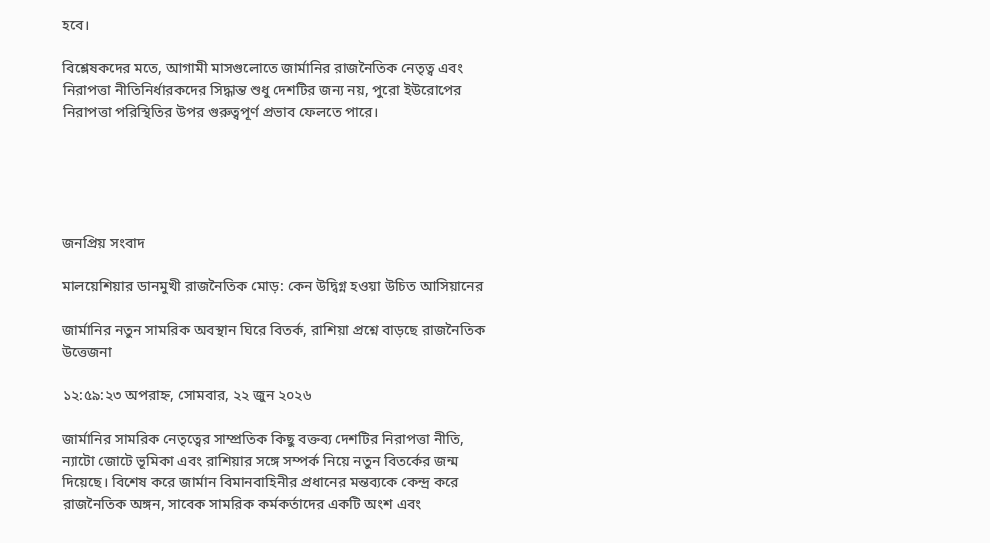হবে।

বিশ্লেষকদের মতে, আগামী মাসগুলোতে জার্মানির রাজনৈতিক নেতৃত্ব এবং নিরাপত্তা নীতিনির্ধারকদের সিদ্ধান্ত শুধু দেশটির জন্য নয়, পুরো ইউরোপের নিরাপত্তা পরিস্থিতির উপর গুরুত্বপূর্ণ প্রভাব ফেলতে পারে।





জনপ্রিয় সংবাদ

মালয়েশিয়ার ডানমুখী রাজনৈতিক মোড়: কেন উদ্বিগ্ন হওয়া উচিত আসিয়ানের

জার্মানির নতুন সামরিক অবস্থান ঘিরে বিতর্ক, রাশিয়া প্রশ্নে বাড়ছে রাজনৈতিক উত্তেজনা

১২:৫৯:২৩ অপরাহ্ন, সোমবার, ২২ জুন ২০২৬

জার্মানির সামরিক নেতৃত্বের সাম্প্রতিক কিছু বক্তব্য দেশটির নিরাপত্তা নীতি, ন্যাটো জোটে ভূমিকা এবং রাশিয়ার সঙ্গে সম্পর্ক নিয়ে নতুন বিতর্কের জন্ম দিয়েছে। বিশেষ করে জার্মান বিমানবাহিনীর প্রধানের মন্তব্যকে কেন্দ্র করে রাজনৈতিক অঙ্গন, সাবেক সামরিক কর্মকর্তাদের একটি অংশ এবং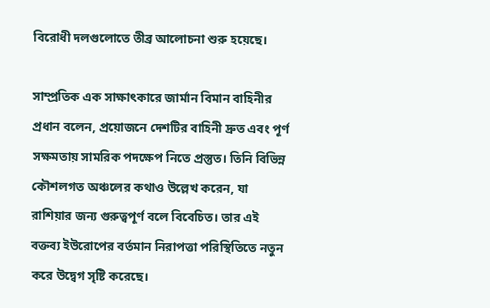বিরোধী দলগুলোতে তীব্র আলোচনা শুরু হয়েছে।

সাম্প্রতিক এক সাক্ষাৎকারে জার্মান বিমান বাহিনীর প্রধান বলেন, প্রয়োজনে দেশটির বাহিনী দ্রুত এবং পূর্ণ সক্ষমতায় সামরিক পদক্ষেপ নিতে প্রস্তুত। তিনি বিভিন্ন কৌশলগত অঞ্চলের কথাও উল্লেখ করেন, যা রাশিয়ার জন্য গুরুত্বপূর্ণ বলে বিবেচিত। তার এই বক্তব্য ইউরোপের বর্তমান নিরাপত্তা পরিস্থিতিতে নতুন করে উদ্বেগ সৃষ্টি করেছে।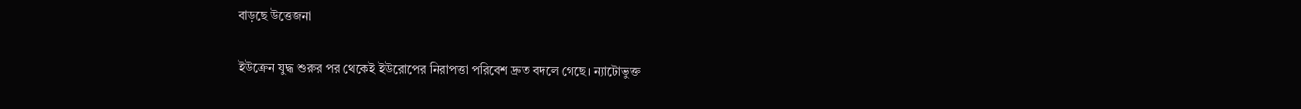বাড়ছে উত্তেজনা

ইউক্রেন যুদ্ধ শুরুর পর থেকেই ইউরোপের নিরাপত্তা পরিবেশ দ্রুত বদলে গেছে। ন্যাটোভুক্ত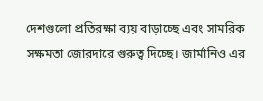দেশগুলো প্রতিরক্ষা ব্যয় বাড়াচ্ছে এবং সামরিক সক্ষমতা জোরদারে গুরুত্ব দিচ্ছে। জার্মানিও এর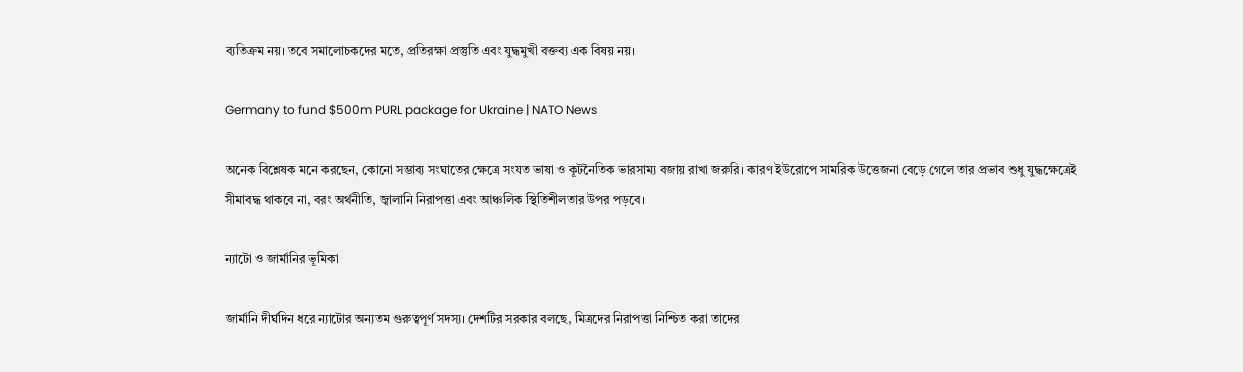ব্যতিক্রম নয়। তবে সমালোচকদের মতে, প্রতিরক্ষা প্রস্তুতি এবং যুদ্ধমুখী বক্তব্য এক বিষয় নয়।

Germany to fund $500m PURL package for Ukraine | NATO News

অনেক বিশ্লেষক মনে করছেন, কোনো সম্ভাব্য সংঘাতের ক্ষেত্রে সংযত ভাষা ও কূটনৈতিক ভারসাম্য বজায় রাখা জরুরি। কারণ ইউরোপে সামরিক উত্তেজনা বেড়ে গেলে তার প্রভাব শুধু যুদ্ধক্ষেত্রেই সীমাবদ্ধ থাকবে না, বরং অর্থনীতি, জ্বালানি নিরাপত্তা এবং আঞ্চলিক স্থিতিশীলতার উপর পড়বে।

ন্যাটো ও জার্মানির ভূমিকা

জার্মানি দীর্ঘদিন ধরে ন্যাটোর অন্যতম গুরুত্বপূর্ণ সদস্য। দেশটির সরকার বলছে, মিত্রদের নিরাপত্তা নিশ্চিত করা তাদের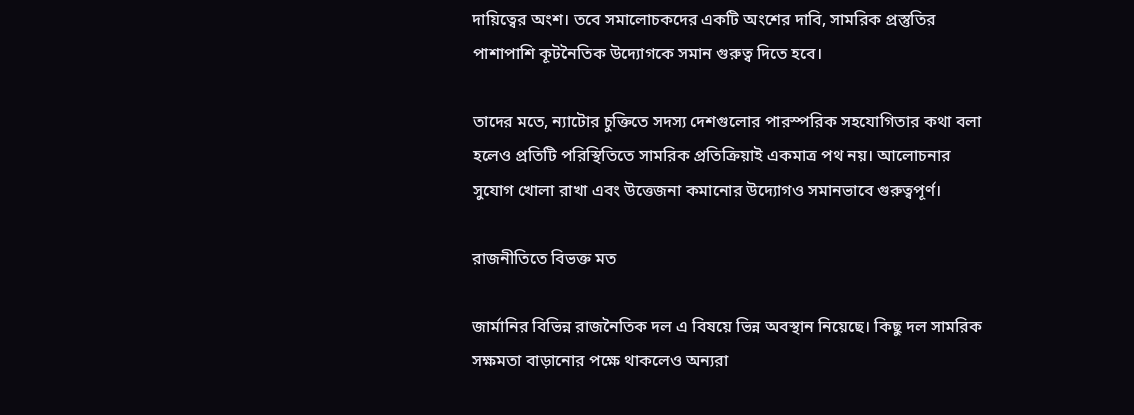দায়িত্বের অংশ। তবে সমালোচকদের একটি অংশের দাবি, সামরিক প্রস্তুতির পাশাপাশি কূটনৈতিক উদ্যোগকে সমান গুরুত্ব দিতে হবে।

তাদের মতে, ন্যাটোর চুক্তিতে সদস্য দেশগুলোর পারস্পরিক সহযোগিতার কথা বলা হলেও প্রতিটি পরিস্থিতিতে সামরিক প্রতিক্রিয়াই একমাত্র পথ নয়। আলোচনার সুযোগ খোলা রাখা এবং উত্তেজনা কমানোর উদ্যোগও সমানভাবে গুরুত্বপূর্ণ।

রাজনীতিতে বিভক্ত মত

জার্মানির বিভিন্ন রাজনৈতিক দল এ বিষয়ে ভিন্ন অবস্থান নিয়েছে। কিছু দল সামরিক সক্ষমতা বাড়ানোর পক্ষে থাকলেও অন্যরা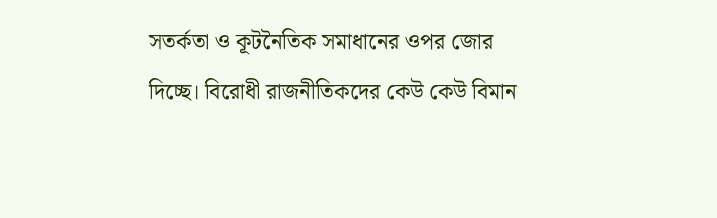সতর্কতা ও কূটনৈতিক সমাধানের ওপর জোর দিচ্ছে। বিরোধী রাজনীতিকদের কেউ কেউ বিমান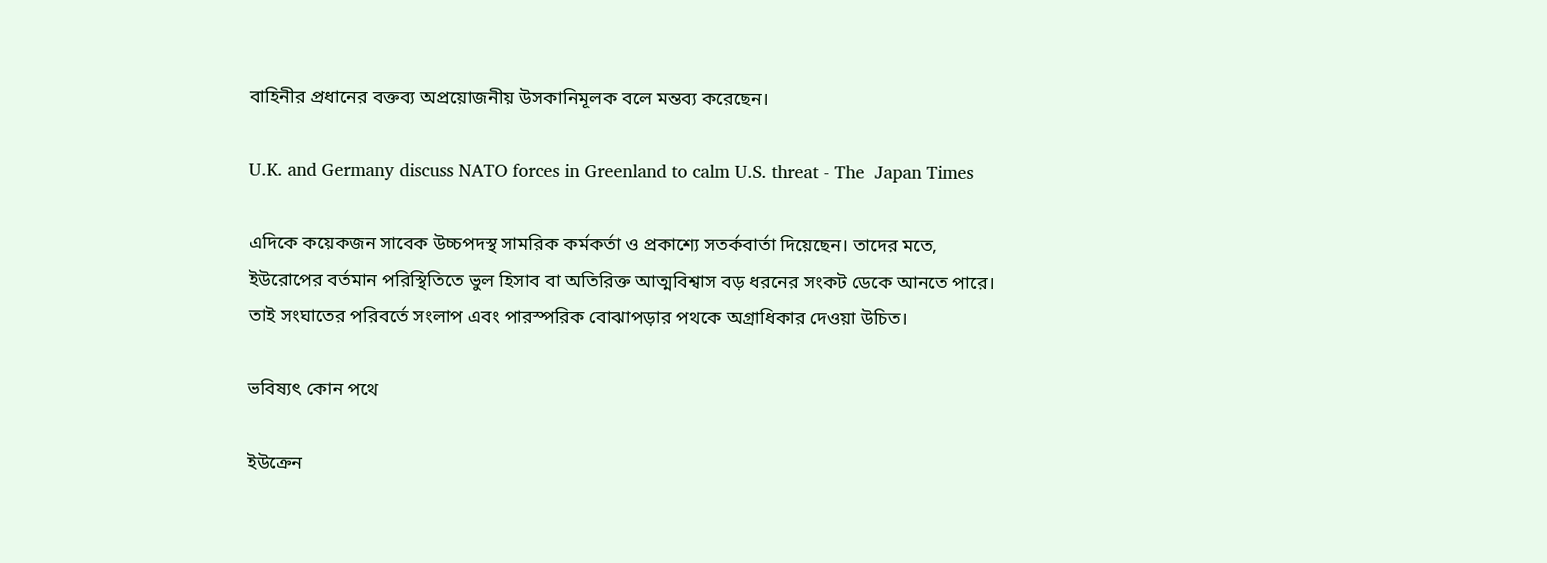বাহিনীর প্রধানের বক্তব্য অপ্রয়োজনীয় উসকানিমূলক বলে মন্তব্য করেছেন।

U.K. and Germany discuss NATO forces in Greenland to calm U.S. threat - The  Japan Times

এদিকে কয়েকজন সাবেক উচ্চপদস্থ সামরিক কর্মকর্তা ও প্রকাশ্যে সতর্কবার্তা দিয়েছেন। তাদের মতে, ইউরোপের বর্তমান পরিস্থিতিতে ভুল হিসাব বা অতিরিক্ত আত্মবিশ্বাস বড় ধরনের সংকট ডেকে আনতে পারে। তাই সংঘাতের পরিবর্তে সংলাপ এবং পারস্পরিক বোঝাপড়ার পথকে অগ্রাধিকার দেওয়া উচিত।

ভবিষ্যৎ কোন পথে

ইউক্রেন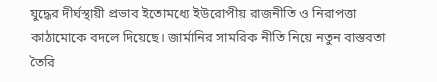যুদ্ধের দীর্ঘস্থায়ী প্রভাব ইতোমধ্যে ইউরোপীয় রাজনীতি ও নিরাপত্তা কাঠামোকে বদলে দিয়েছে। জার্মানির সামরিক নীতি নিয়ে নতুন বাস্তবতা তৈরি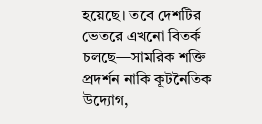হয়েছে। তবে দেশটির ভেতরে এখনো বিতর্ক চলছে—সামরিক শক্তি প্রদর্শন নাকি কূটনৈতিক উদ্যোগ,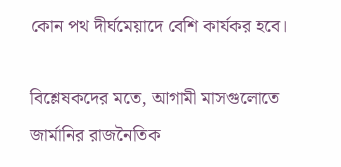কোন পথ দীর্ঘমেয়াদে বেশি কার্যকর হবে।

বিশ্লেষকদের মতে, আগামী মাসগুলোতে জার্মানির রাজনৈতিক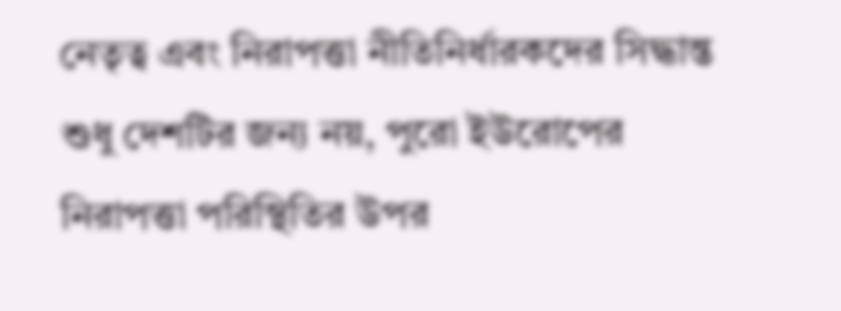নেতৃত্ব এবং নিরাপত্তা নীতিনির্ধারকদের সিদ্ধান্ত শুধু দেশটির জন্য নয়, পুরো ইউরোপের নিরাপত্তা পরিস্থিতির উপর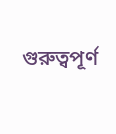গুরুত্বপূর্ণ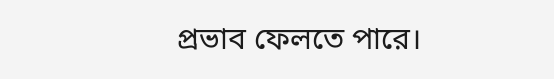প্রভাব ফেলতে পারে।